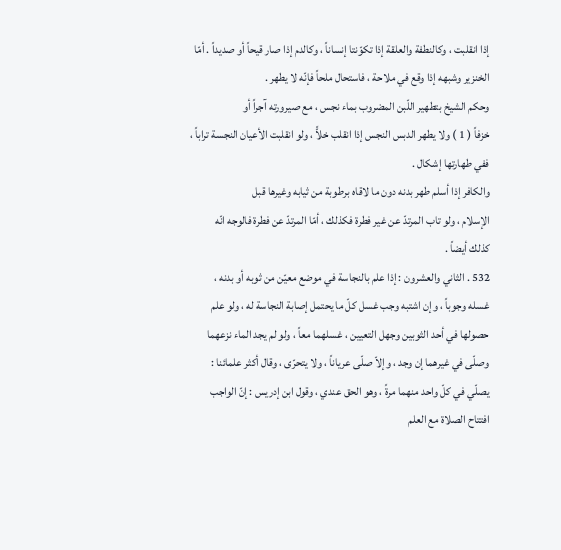إذا انقلبت ، وكالنطفة والعلقة إذا تكوّنتا إنساناً ، وكالدم إذا صار قيحاً أو صديداً . أمّا
الخنزير وشبهه إذا وقع في ملاحة ، فاستحال ملحاً فإنّه لا يطهر .
وحكم الشيخ بتطهير اللّبن المضروب بماء نجس ، مع صيرورته آجراً أو
خزفاً ( 1 ) ولا يطهر الدبس النجس إذا انقلب خلاًّ ، ولو انقلبت الأعيان النجسة تراباً ،
ففي طهارتها إشكال .
والكافر إذا أسلم طهر بدنه دون ما لاقاه برطوبة من ثيابه وغيرها قبل
الإسلام ، ولو تاب المرتدّ عن غير فطرة فكذلك ، أمّا المرتدّ عن فطرة فالوجه انّه
كذلك أيضاً .
532 . الثاني والعشرون : إذا علم بالنجاسة في موضع معيّن من ثوبه أو بدنه ،
غسله وجوباً ، وإن اشتبه وجب غسل كلّ ما يحتمل إصابة النجاسة له ، ولو علم
حصولها في أحد الثوبين وجهل التعيين ، غسلهما معاً ، ولو لم يجد الماء نزعهما
وصلّى في غيرهما إن وجد ، وإلاّ صلّى عرياناً ، ولا يتحرّى ، وقال أكثر علمائنا :
يصلّي في كلّ واحد منهما مرةً ، وهو الحق عندي ، وقول ابن إدريس : إنّ الواجب
افتتاح الصلاة مع العلم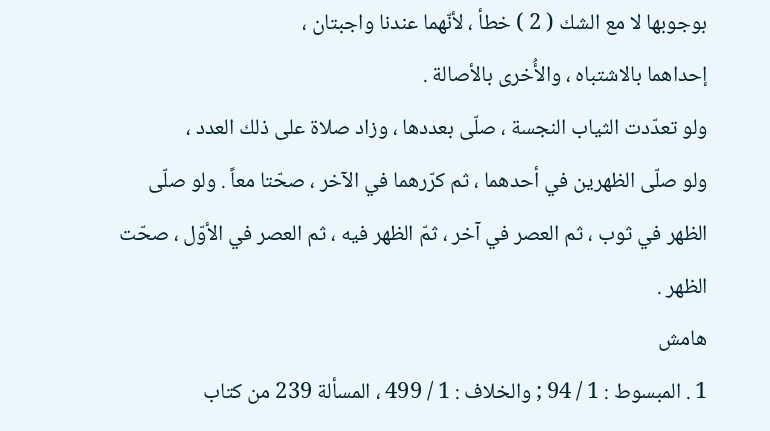بوجوبها لا مع الشك ( 2 ) خطأ ، لأنّهما عندنا واجبتان ،
إحداهما بالاشتباه ، والأُخرى بالأصالة .
ولو تعدّدت الثياب النجسة ، صلّى بعددها ، وزاد صلاة على ذلك العدد ،
ولو صلّى الظهرين في أحدهما ، ثم كرّرهما في الآخر ، صحّتا معاً . ولو صلّى
الظهر في ثوب ، ثم العصر في آخر ، ثمّ الظهر فيه ، ثم العصر في الأوّل ، صحّت
الظهر .
هامش
1 . المبسوط : 1 / 94 ; والخلاف : 1 / 499 ، المسألة 239 من كتاب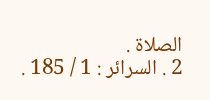الصلاة .
2 . السرائر : 1 / 185 .